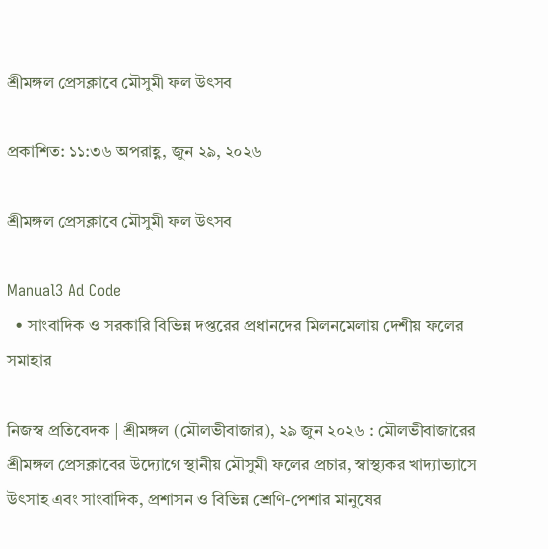শ্রীমঙ্গল প্রেসক্লাবে মৌসুমী ফল উৎসব

প্রকাশিত: ১১:৩৬ অপরাহ্ণ, জুন ২৯, ২০২৬

শ্রীমঙ্গল প্রেসক্লাবে মৌসুমী ফল উৎসব

Manual3 Ad Code
  • সাংবাদিক ও সরকারি বিভিন্ন দপ্তরের প্রধানদের মিলনমেলায় দেশীয় ফলের সমাহার

নিজস্ব প্রতিবেদক | শ্রীমঙ্গল (মৌলভীবাজার), ২৯ জুন ২০২৬ : মৌলভীবাজারের শ্রীমঙ্গল প্রেসক্লাবের উদ্যোগে স্থানীয় মৌসুমী ফলের প্রচার, স্বাস্থ্যকর খাদ্যাভ্যাসে উৎসাহ এবং সাংবাদিক, প্রশাসন ও বিভিন্ন শ্রেণি-পেশার মানুষের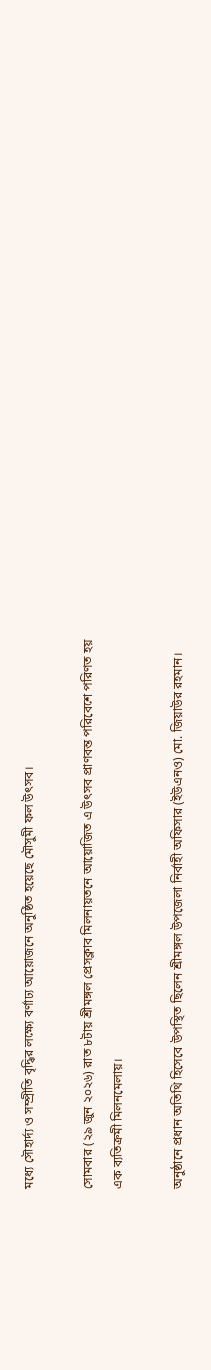মধ্যে সৌহার্দ্য ও সম্প্রীতি বৃদ্ধির লক্ষ্যে বর্ণাঢ্য আয়োজনে অনুষ্ঠিত হয়েছে মৌসুমী ফল উৎসব।

সোমবার (২৯ জুন ২০২৬) রাত ৮টায় শ্রীমঙ্গল প্রেসক্লাব মিলনায়তনে আয়োজিত এ উৎসব প্রাণবন্ত পরিবেশে পরিণত হয় এক ব্যতিক্রমী মিলনমেলায়।

অনুষ্ঠানে প্রধান অতিথি হিসেবে উপস্থিত ছিলেন শ্রীমঙ্গল উপজেলা নির্বাহী অফিসার (ইউএনও) মো. জিয়াউর রহমান।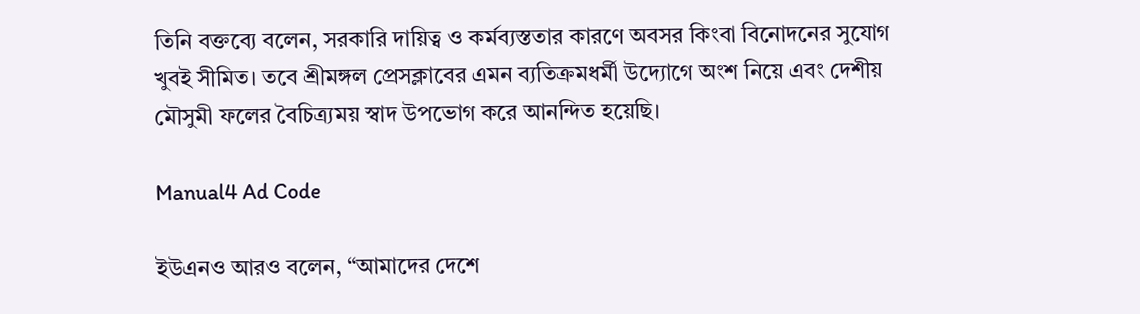তিনি বক্তব্যে বলেন, সরকারি দায়িত্ব ও কর্মব্যস্ততার কারণে অবসর কিংবা বিনোদনের সুযোগ খুবই সীমিত। তবে শ্রীমঙ্গল প্রেসক্লাবের এমন ব্যতিক্রমধর্মী উদ্যোগে অংশ নিয়ে এবং দেশীয় মৌসুমী ফলের বৈচিত্র্যময় স্বাদ উপভোগ করে আনন্দিত হয়েছি।

Manual4 Ad Code

ইউএনও আরও বলেন, “আমাদের দেশে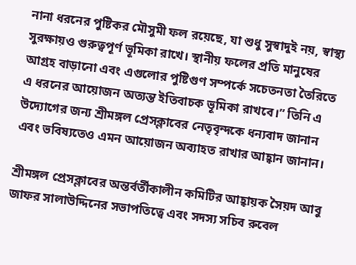নানা ধরনের পুষ্টিকর মৌসুমী ফল রয়েছে, যা শুধু সুস্বাদুই নয়, স্বাস্থ্য সুরক্ষায়ও গুরুত্বপূর্ণ ভূমিকা রাখে। স্থানীয় ফলের প্রতি মানুষের আগ্রহ বাড়ানো এবং এগুলোর পুষ্টিগুণ সম্পর্কে সচেতনতা তৈরিতে এ ধরনের আয়োজন অত্যন্ত ইতিবাচক ভূমিকা রাখবে।” তিনি এ উদ্যোগের জন্য শ্রীমঙ্গল প্রেসক্লাবের নেতৃবৃন্দকে ধন্যবাদ জানান এবং ভবিষ্যতেও এমন আয়োজন অব্যাহত রাখার আহ্বান জানান।

শ্রীমঙ্গল প্রেসক্লাবের অন্তর্বর্তীকালীন কমিটির আহ্বায়ক সৈয়দ আবু জাফর সালাউদ্দিনের সভাপতিত্বে এবং সদস্য সচিব রুবেল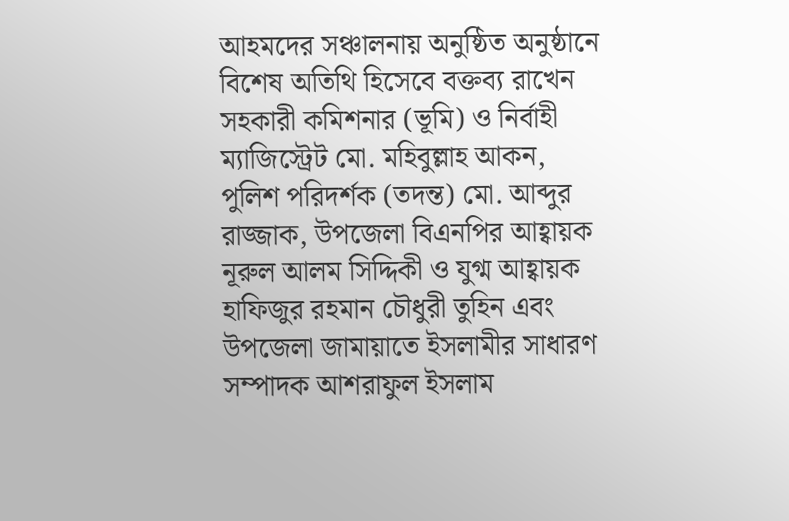আহমদের সঞ্চালনায় অনুষ্ঠিত অনুষ্ঠানে বিশেষ অতিথি হিসেবে বক্তব্য রাখেন সহকারী কমিশনার (ভূমি) ও নির্বাহী ম্যাজিস্ট্রেট মো. মহিবুল্লাহ আকন, পুলিশ পরিদর্শক (তদন্ত) মো. আব্দুর রাজ্জাক, উপজেলা বিএনপির আহ্বায়ক নূরুল আলম সিদ্দিকী ও যুগ্ম আহ্বায়ক হাফিজুর রহমান চৌধুরী তুহিন এবং উপজেলা জামায়াতে ইসলামীর সাধারণ সম্পাদক আশরাফুল ইসলাম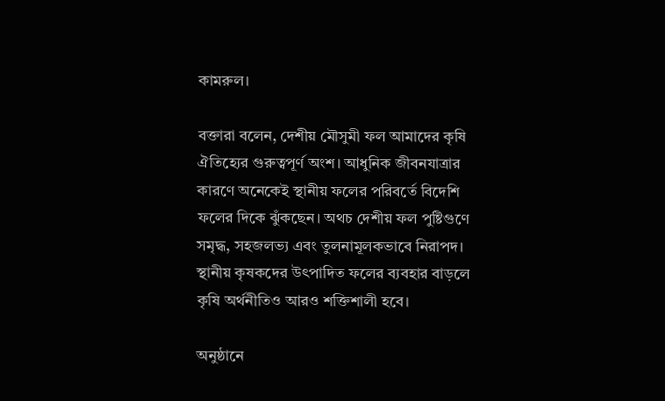কামরুল।

বক্তারা বলেন, দেশীয় মৌসুমী ফল আমাদের কৃষি ঐতিহ্যের গুরুত্বপূর্ণ অংশ। আধুনিক জীবনযাত্রার কারণে অনেকেই স্থানীয় ফলের পরিবর্তে বিদেশি ফলের দিকে ঝুঁকছেন। অথচ দেশীয় ফল পুষ্টিগুণে সমৃদ্ধ, সহজলভ্য এবং তুলনামূলকভাবে নিরাপদ। স্থানীয় কৃষকদের উৎপাদিত ফলের ব্যবহার বাড়লে কৃষি অর্থনীতিও আরও শক্তিশালী হবে।

অনুষ্ঠানে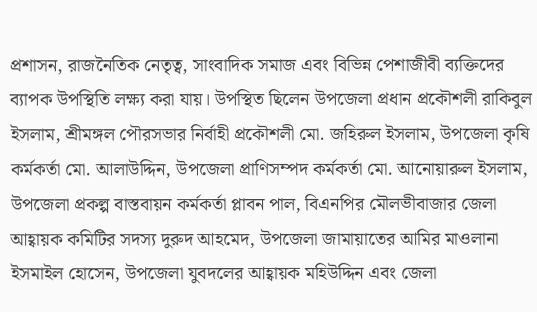প্রশাসন, রাজনৈতিক নেতৃত্ব, সাংবাদিক সমাজ এবং বিভিন্ন পেশাজীবী ব্যক্তিদের ব্যাপক উপস্থিতি লক্ষ্য করা যায়। উপস্থিত ছিলেন উপজেলা প্রধান প্রকৌশলী রাকিবুল ইসলাম, শ্রীমঙ্গল পৌরসভার নির্বাহী প্রকৌশলী মো. জহিরুল ইসলাম, উপজেলা কৃষি কর্মকর্তা মো. আলাউদ্দিন, উপজেলা প্রাণিসম্পদ কর্মকর্তা মো. আনোয়ারুল ইসলাম, উপজেলা প্রকল্প বাস্তবায়ন কর্মকর্তা প্লাবন পাল, বিএনপির মৌলভীবাজার জেলা আহ্বায়ক কমিটির সদস্য দুরুদ আহমেদ, উপজেলা জামায়াতের আমির মাওলানা ইসমাইল হোসেন, উপজেলা যুবদলের আহ্বায়ক মহিউদ্দিন এবং জেলা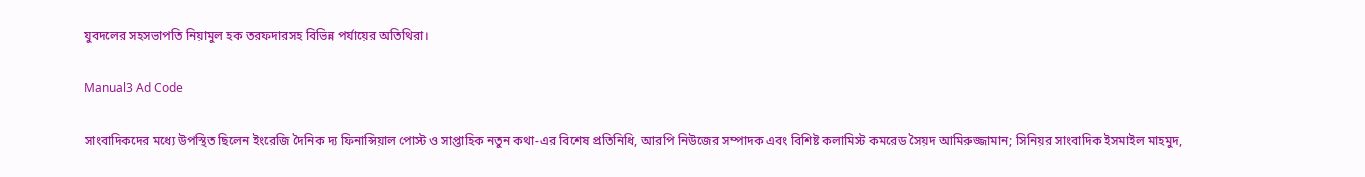যুবদলের সহসভাপতি নিয়ামুল হক তরফদারসহ বিভিন্ন পর্যায়ের অতিথিরা।

Manual3 Ad Code

সাংবাদিকদের মধ্যে উপস্থিত ছিলেন ইংরেজি দৈনিক দ্য ফিনান্সিয়াল পোস্ট ও সাপ্তাহিক নতুন কথা-এর বিশেষ প্রতিনিধি, আরপি নিউজের সম্পাদক এবং বিশিষ্ট কলামিস্ট কমরেড সৈয়দ আমিরুজ্জামান; সিনিয়র সাংবাদিক ইসমাইল মাহমুদ,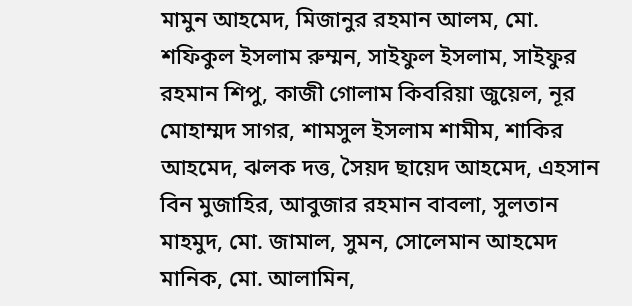মামুন আহমেদ, মিজানুর রহমান আলম, মো. শফিকুল ইসলাম রুম্মন, সাইফুল ইসলাম, সাইফুর রহমান শিপু, কাজী গোলাম কিবরিয়া জুয়েল, নূর মোহাম্মদ সাগর, শামসুল ইসলাম শামীম, শাকির আহমেদ, ঝলক দত্ত, সৈয়দ ছায়েদ আহমেদ, এহসান বিন মুজাহির, আবুজার রহমান বাবলা, সুলতান মাহমুদ, মো. জামাল, সুমন, সোলেমান আহমেদ মানিক, মো. আলামিন,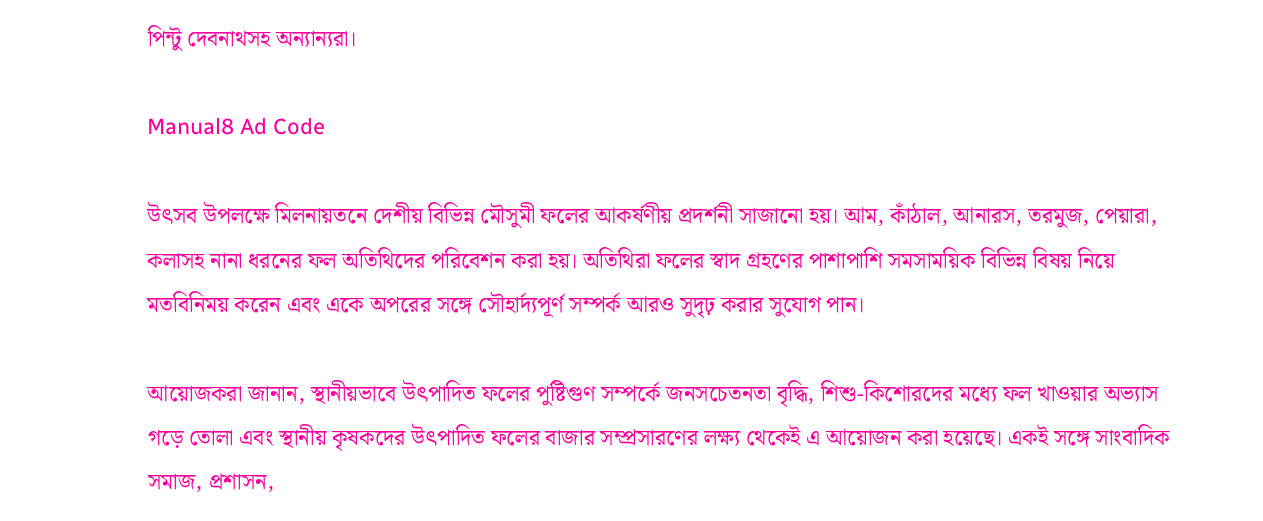পিন্টু দেবনাথসহ অন্যান্যরা।

Manual8 Ad Code

উৎসব উপলক্ষে মিলনায়তনে দেশীয় বিভিন্ন মৌসুমী ফলের আকর্ষণীয় প্রদর্শনী সাজানো হয়। আম, কাঁঠাল, আনারস, তরমুজ, পেয়ারা, কলাসহ নানা ধরনের ফল অতিথিদের পরিবেশন করা হয়। অতিথিরা ফলের স্বাদ গ্রহণের পাশাপাশি সমসাময়িক বিভিন্ন বিষয় নিয়ে মতবিনিময় করেন এবং একে অপরের সঙ্গে সৌহার্দ্যপূর্ণ সম্পর্ক আরও সুদৃঢ় করার সুযোগ পান।

আয়োজকরা জানান, স্থানীয়ভাবে উৎপাদিত ফলের পুষ্টিগুণ সম্পর্কে জনসচেতনতা বৃদ্ধি, শিশু-কিশোরদের মধ্যে ফল খাওয়ার অভ্যাস গড়ে তোলা এবং স্থানীয় কৃষকদের উৎপাদিত ফলের বাজার সম্প্রসারণের লক্ষ্য থেকেই এ আয়োজন করা হয়েছে। একই সঙ্গে সাংবাদিক সমাজ, প্রশাসন,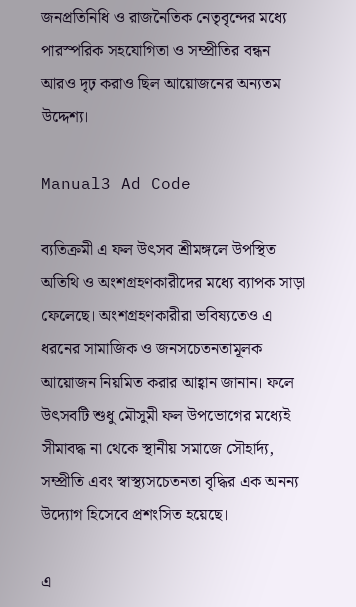জনপ্রতিনিধি ও রাজনৈতিক নেতৃবৃন্দের মধ্যে পারস্পরিক সহযোগিতা ও সম্প্রীতির বন্ধন আরও দৃঢ় করাও ছিল আয়োজনের অন্যতম উদ্দেশ্য।

Manual3 Ad Code

ব্যতিক্রমী এ ফল উৎসব শ্রীমঙ্গলে উপস্থিত অতিথি ও অংশগ্রহণকারীদের মধ্যে ব্যাপক সাড়া ফেলেছে। অংশগ্রহণকারীরা ভবিষ্যতেও এ ধরনের সামাজিক ও জনসচেতনতামূলক আয়োজন নিয়মিত করার আহ্বান জানান। ফলে উৎসবটি শুধু মৌসুমী ফল উপভোগের মধ্যেই সীমাবদ্ধ না থেকে স্থানীয় সমাজে সৌহার্দ্য, সম্প্রীতি এবং স্বাস্থ্যসচেতনতা বৃদ্ধির এক অনন্য উদ্যোগ হিসেবে প্রশংসিত হয়েছে।

এ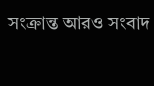সংক্রান্ত আরও সংবাদ